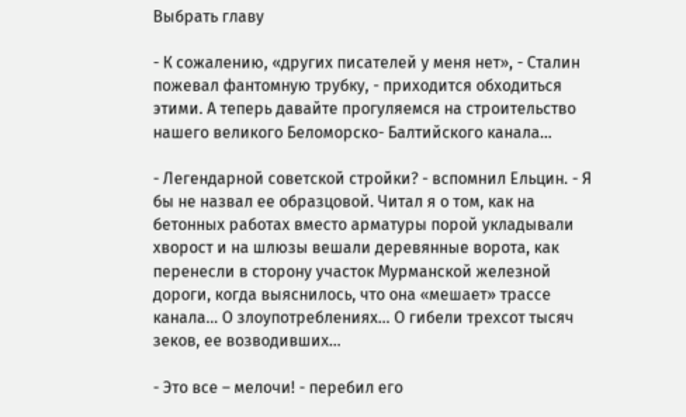Выбрать главу

- К сожалению, «других писателей у меня нет», - Сталин пожевал фантомную трубку, - приходится обходиться этими. А теперь давайте прогуляемся на строительство нашего великого Беломорско- Балтийского канала...

- Легендарной советской стройки? - вспомнил Ельцин. - Я бы не назвал ее образцовой. Читал я о том, как на бетонных работах вместо арматуры порой укладывали хворост и на шлюзы вешали деревянные ворота, как перенесли в сторону участок Мурманской железной дороги, когда выяснилось, что она «мешает» трассе канала... О злоупотреблениях... О гибели трехсот тысяч зеков, ее возводивших...

- Это все – мелочи! - перебил его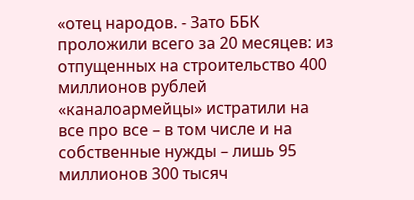«отец народов. - Зато ББК проложили всего за 20 месяцев: из отпущенных на строительство 400 миллионов рублей «каналоармейцы» истратили на все про все – в том числе и на собственные нужды – лишь 95 миллионов 300 тысяч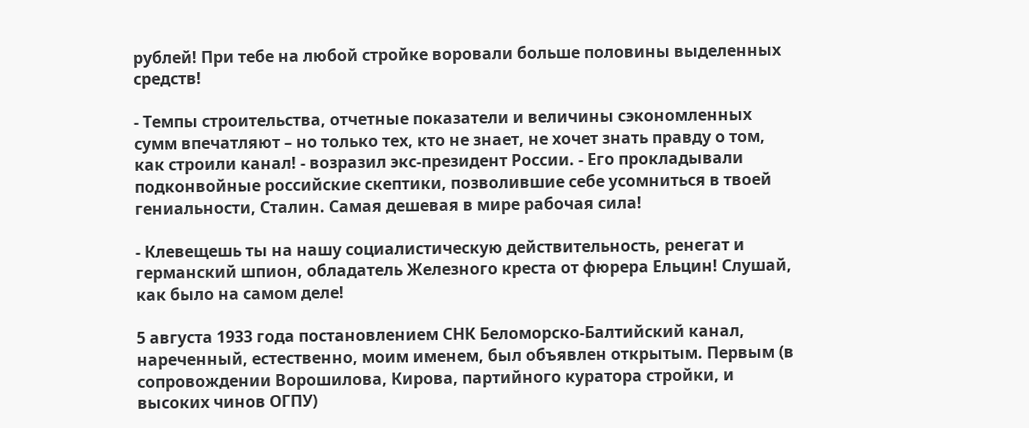рублей! При тебе на любой стройке воровали больше половины выделенных средств!

- Темпы строительства, отчетные показатели и величины сэкономленных сумм впечатляют – но только тех, кто не знает, не хочет знать правду о том, как строили канал! - возразил экс-президент России. - Его прокладывали подконвойные российские скептики, позволившие себе усомниться в твоей гениальности, Сталин. Самая дешевая в мире рабочая сила!

- Клевещешь ты на нашу социалистическую действительность, ренегат и германский шпион, обладатель Железного креста от фюрера Ельцин! Слушай, как было на самом деле!

5 августа 1933 года постановлением СНК Беломорско-Балтийский канал, нареченный, естественно, моим именем, был объявлен открытым. Первым (в сопровождении Ворошилова, Кирова, партийного куратора стройки, и высоких чинов ОГПУ)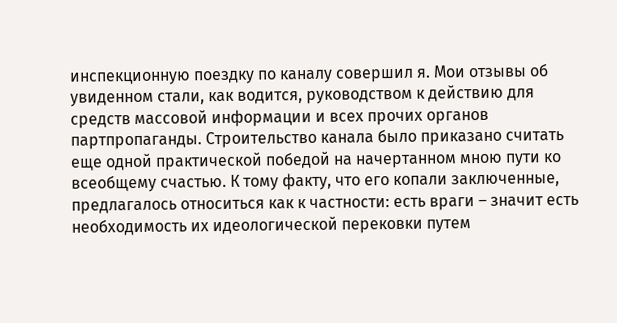инспекционную поездку по каналу совершил я. Мои отзывы об увиденном стали, как водится, руководством к действию для средств массовой информации и всех прочих органов партпропаганды. Строительство канала было приказано считать еще одной практической победой на начертанном мною пути ко всеобщему счастью. К тому факту, что его копали заключенные, предлагалось относиться как к частности: есть враги – значит есть необходимость их идеологической перековки путем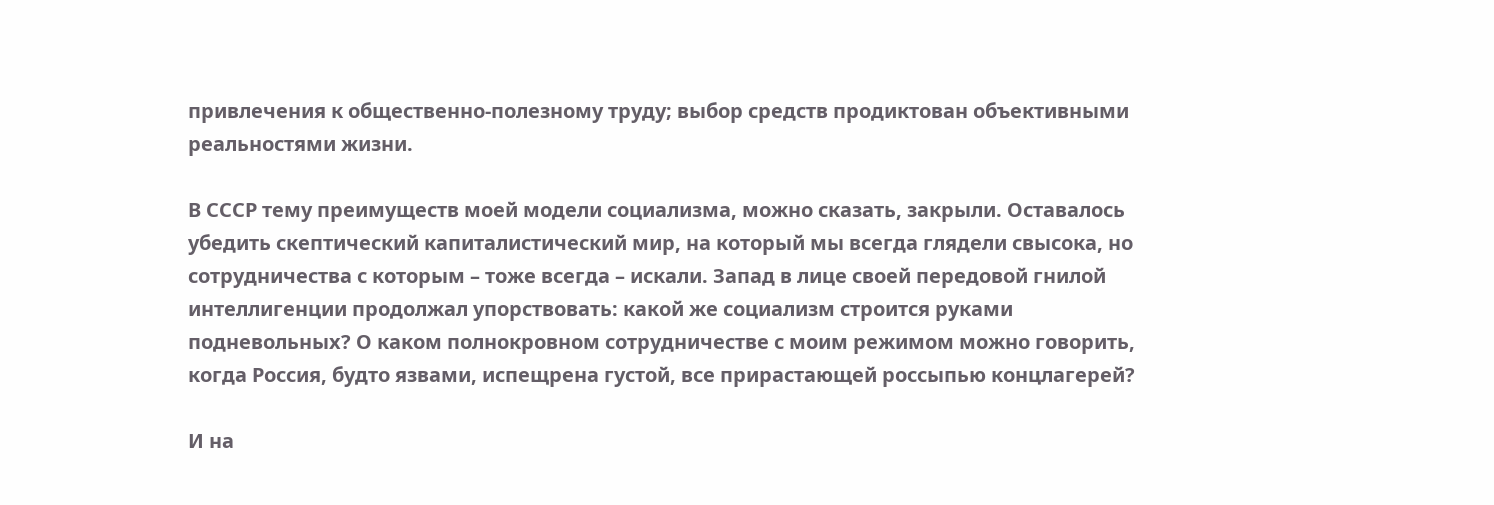привлечения к общественно-полезному труду; выбор средств продиктован объективными реальностями жизни.

В СССР тему преимуществ моей модели социализма, можно сказать, закрыли. Оставалось убедить скептический капиталистический мир, на который мы всегда глядели свысока, но сотрудничества с которым – тоже всегда – искали. Запад в лице своей передовой гнилой интеллигенции продолжал упорствовать: какой же социализм строится руками подневольных? О каком полнокровном сотрудничестве с моим режимом можно говорить, когда Россия, будто язвами, испещрена густой, все прирастающей россыпью концлагерей?

И на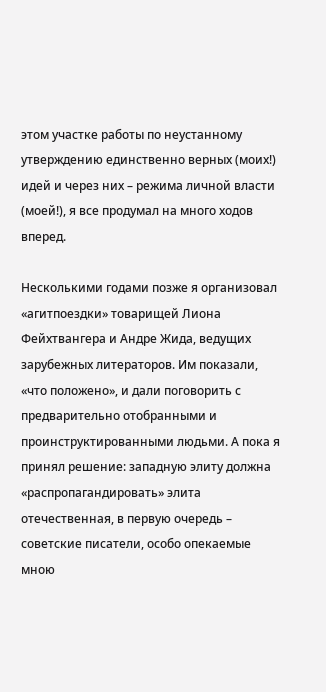этом участке работы по неустанному утверждению единственно верных (моих!) идей и через них – режима личной власти (моей!), я все продумал на много ходов вперед.

Несколькими годами позже я организовал «агитпоездки» товарищей Лиона Фейхтвангера и Андре Жида, ведущих зарубежных литераторов. Им показали, «что положено», и дали поговорить с предварительно отобранными и проинструктированными людьми. А пока я принял решение: западную элиту должна «распропагандировать» элита отечественная, в первую очередь – советские писатели, особо опекаемые мною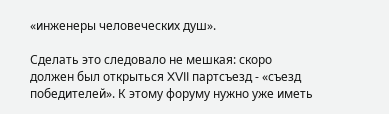«инженеры человеческих душ».

Сделать это следовало не мешкая: скоро должен был открыться XVII партсъезд - «съезд победителей». К этому форуму нужно уже иметь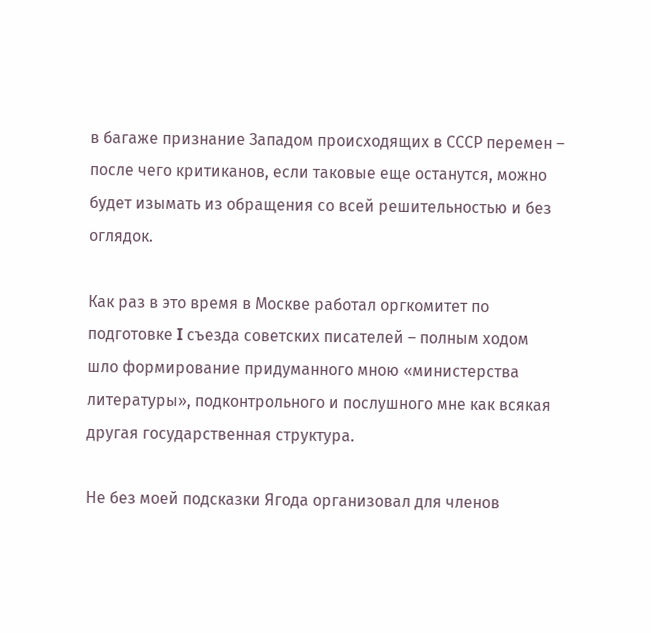в багаже признание Западом происходящих в СССР перемен – после чего критиканов, если таковые еще останутся, можно будет изымать из обращения со всей решительностью и без оглядок.

Как раз в это время в Москве работал оргкомитет по подготовке I съезда советских писателей – полным ходом шло формирование придуманного мною «министерства литературы», подконтрольного и послушного мне как всякая другая государственная структура.

Не без моей подсказки Ягода организовал для членов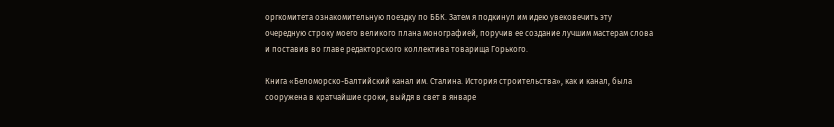оргкомитета ознакомительную поездку по ББК. Затем я подкинул им идею увековечить эту очередную строку моего великого плана монографией, поручив ее создание лучшим мастерам слова и поставив во главе редакторского коллектива товарища Горького.

Книга «Беломорско-Балтийский канал им. Сталина. История строительства», как и канал, была сооружена в кратчайшие сроки, выйдя в свет в январе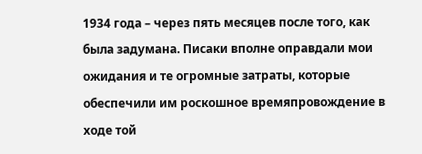1934 года – через пять месяцев после того, как была задумана. Писаки вполне оправдали мои ожидания и те огромные затраты, которые обеспечили им роскошное времяпровождение в ходе той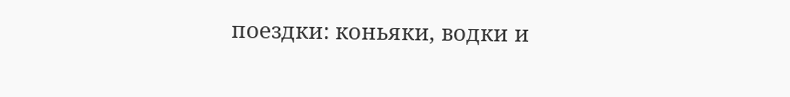поездки: коньяки, водки и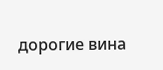дорогие вина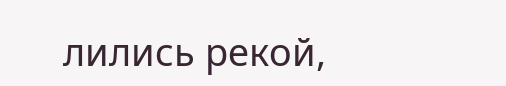лились рекой,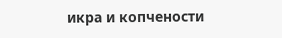икра и копчености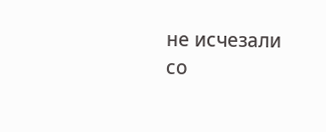не исчезали со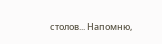столов... Напомню,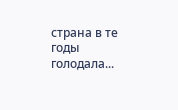страна в те годы голодала...